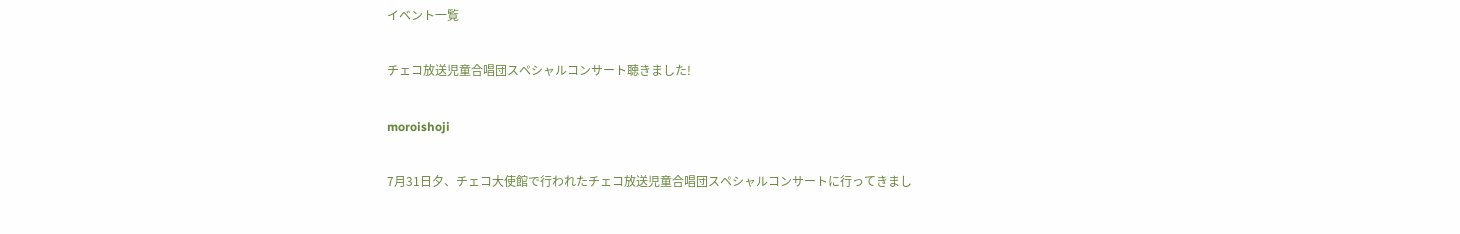イベント一覧

チェコ放送児童合唱団スペシャルコンサート聴きました!

moroishoji

7月31日夕、チェコ大使館で行われたチェコ放送児童合唱団スペシャルコンサートに行ってきまし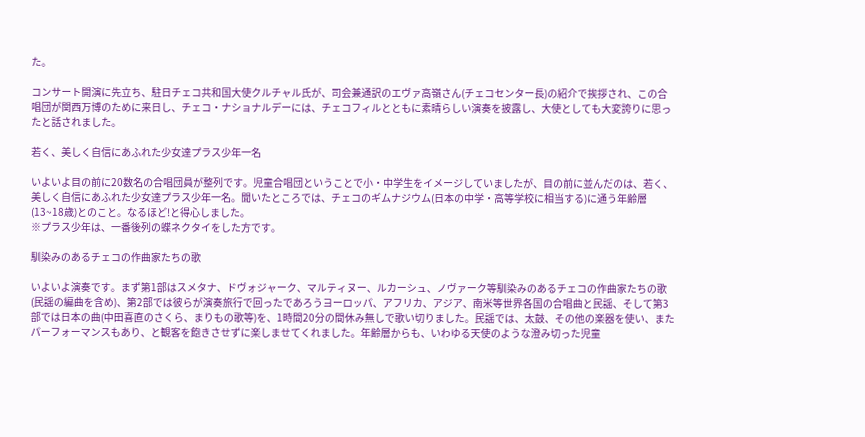た。

コンサート開演に先立ち、駐日チェコ共和国大使クルチャル氏が、司会兼通訳のエヴァ高嶺さん(チェコセンター長)の紹介で挨拶され、この合唱団が関西万博のために来日し、チェコ・ナショナルデーには、チェコフィルとともに素晴らしい演奏を披露し、大使としても大変誇りに思ったと話されました。

若く、美しく自信にあふれた少女達プラス少年一名

いよいよ目の前に20数名の合唱団員が整列です。児童合唱団ということで小・中学生をイメージしていましたが、目の前に並んだのは、若く、美しく自信にあふれた少女達プラス少年一名。聞いたところでは、チェコのギムナジウム(日本の中学・高等学校に相当する)に通う年齢層(13~18歳)とのこと。なるほど!と得心しました。
※プラス少年は、一番後列の蝶ネクタイをした方です。

馴染みのあるチェコの作曲家たちの歌

いよいよ演奏です。まず第1部はスメタナ、ドヴォジャーク、マルティヌー、ルカーシュ、ノヴァーク等馴染みのあるチェコの作曲家たちの歌(民謡の編曲を含め)、第2部では彼らが演奏旅行で回ったであろうヨーロッパ、アフリカ、アジア、南米等世界各国の合唱曲と民謡、そして第3部では日本の曲(中田喜直のさくら、まりもの歌等)を、1時間20分の間休み無しで歌い切りました。民謡では、太鼓、その他の楽器を使い、またパーフォーマンスもあり、と観客を飽きさせずに楽しませてくれました。年齢層からも、いわゆる天使のような澄み切った児童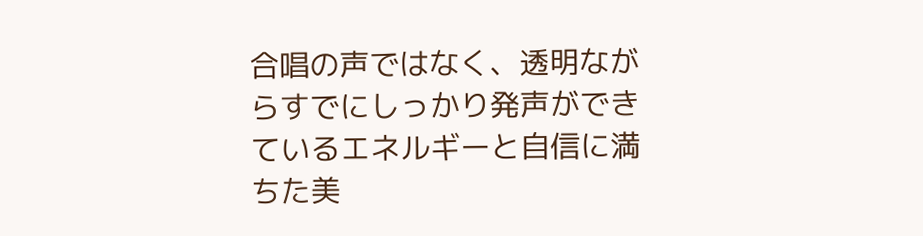合唱の声ではなく、透明ながらすでにしっかり発声ができているエネルギーと自信に満ちた美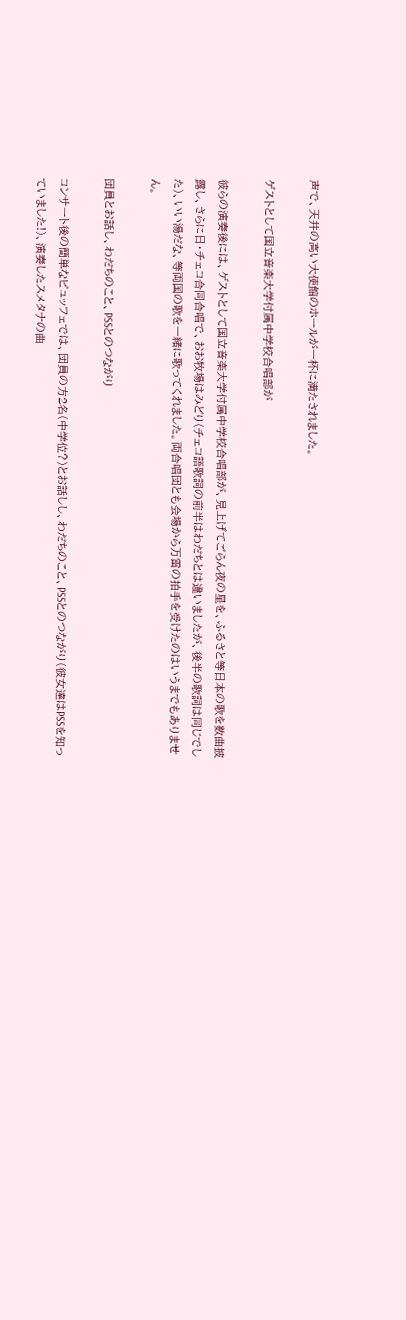声で、天井の高い大使館のホールが一杯に満たされました。

ゲストとして国立音楽大学付属中学校合唱部が

彼らの演奏後には、ゲストとして国立音楽大学付属中学校合唱部が、見上げてごらん夜の星を、ふるさと等日本の歌を数曲披露し、さらに日・チェコ合同合唱で、おお牧場はみどり(チェコ語歌詞の前半はわだちとは違いましたが、後半の歌詞は同じでした)、いい湯だな、等両国の歌を一緒に歌ってくれました。両合唱団とも会場から万雷の拍手を受けたのはいうまでもありません。

団員とお話し、わだちのこと、PSSとのつながり

コンサート後の簡単なビュッフェでは、団員の方2名(中学位?)とお話しし、わだちのこと、PSSとのつながり(彼女達はPSSを知っていました!)、演奏したスメタナの曲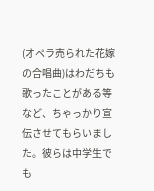(オペラ売られた花嫁の合唱曲)はわだちも歌ったことがある等など、ちゃっかり宣伝させてもらいました。彼らは中学生でも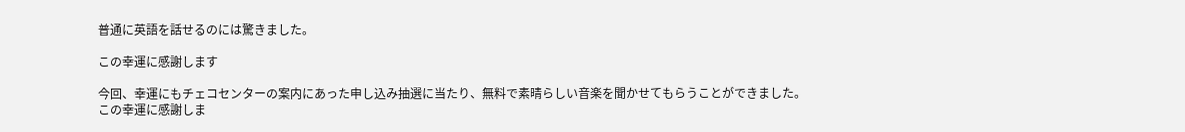普通に英語を話せるのには驚きました。

この幸運に感謝します

今回、幸運にもチェコセンターの案内にあった申し込み抽選に当たり、無料で素晴らしい音楽を聞かせてもらうことができました。この幸運に感謝しま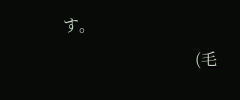す。
                                 (毛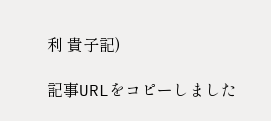利 貴子記)

記事URLをコピーしました